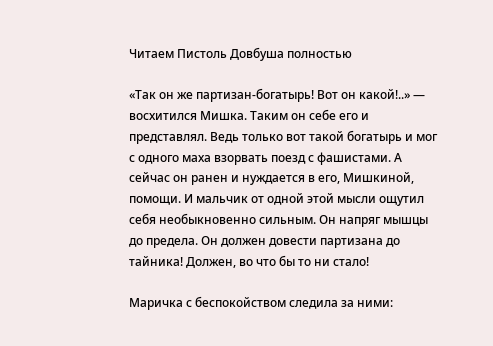Читаем Пистоль Довбуша полностью

«Так он же партизан-богатырь! Вот он какой!..» — восхитился Мишка. Таким он себе его и представлял. Ведь только вот такой богатырь и мог с одного маха взорвать поезд с фашистами. А сейчас он ранен и нуждается в его, Мишкиной, помощи. И мальчик от одной этой мысли ощутил себя необыкновенно сильным. Он напряг мышцы до предела. Он должен довести партизана до тайника! Должен, во что бы то ни стало!

Маричка с беспокойством следила за ними: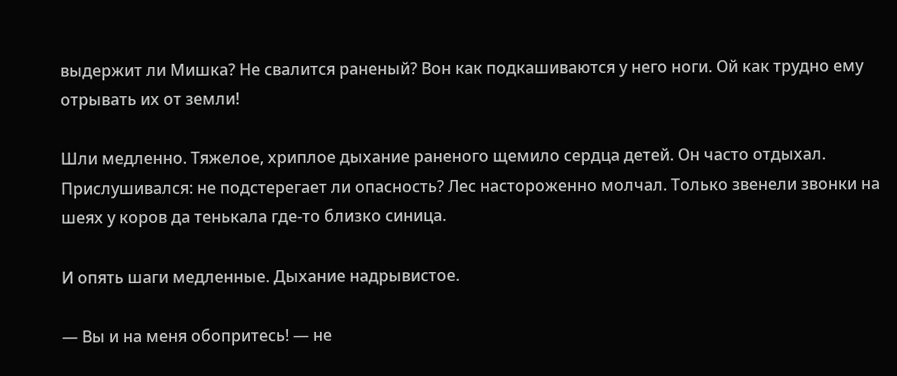выдержит ли Мишка? Не свалится раненый? Вон как подкашиваются у него ноги. Ой как трудно ему отрывать их от земли!

Шли медленно. Тяжелое, хриплое дыхание раненого щемило сердца детей. Он часто отдыхал. Прислушивался: не подстерегает ли опасность? Лес настороженно молчал. Только звенели звонки на шеях у коров да тенькала где-то близко синица.

И опять шаги медленные. Дыхание надрывистое.

— Вы и на меня обопритесь! — не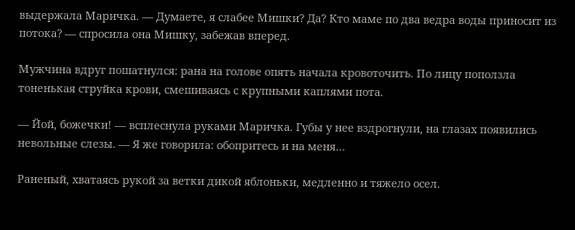выдержала Маричка. — Думаете, я слабее Мишки? Да? Кто маме по два ведра воды приносит из потока? — спросила она Мишку, забежав вперед.

Мужчина вдруг пошатнулся: рана на голове опять начала кровоточить. По лицу поползла тоненькая струйка крови, смешиваясь с крупными каплями пота.

— Йой, божечки! — всплеснула руками Маричка. Губы у нее вздрогнули, на глазах появились невольные слезы. — Я же говорила: обопритесь и на меня…

Раненый, хватаясь рукой за ветки дикой яблоньки, медленно и тяжело осел.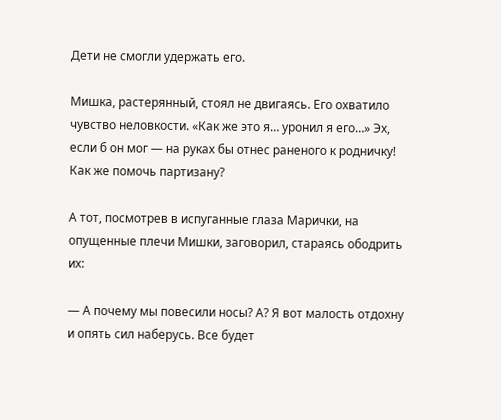Дети не смогли удержать его.

Мишка, растерянный, стоял не двигаясь. Его охватило чувство неловкости. «Как же это я… уронил я его…» Эх, если б он мог — на руках бы отнес раненого к родничку! Как же помочь партизану?

А тот, посмотрев в испуганные глаза Марички, на опущенные плечи Мишки, заговорил, стараясь ободрить их:

— А почему мы повесили носы? А? Я вот малость отдохну и опять сил наберусь. Все будет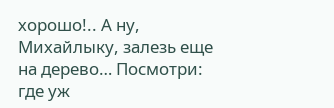хорошо!.. А ну, Михайлыку, залезь еще на дерево… Посмотри: где уж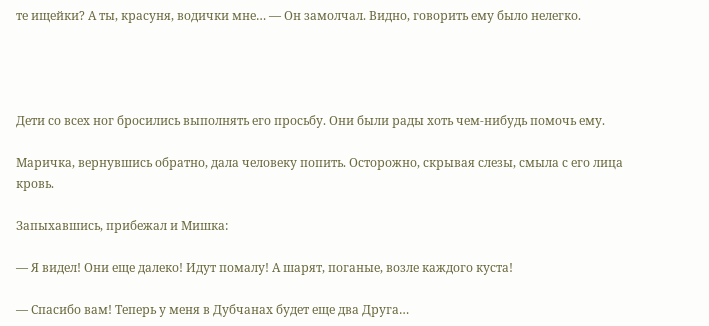те ищейки? А ты, красуня, водички мне… — Он замолчал. Видно, говорить ему было нелегко.




Дети со всех ног бросились выполнять его просьбу. Они были рады хоть чем-нибудь помочь ему.

Маричка, вернувшись обратно, дала человеку попить. Осторожно, скрывая слезы, смыла с его лица кровь.

Запыхавшись, прибежал и Мишка:

— Я видел! Они еще далеко! Идут помалу! А шарят, поганые, возле каждого куста!

— Спасибо вам! Теперь у меня в Дубчанах будет еще два Друга…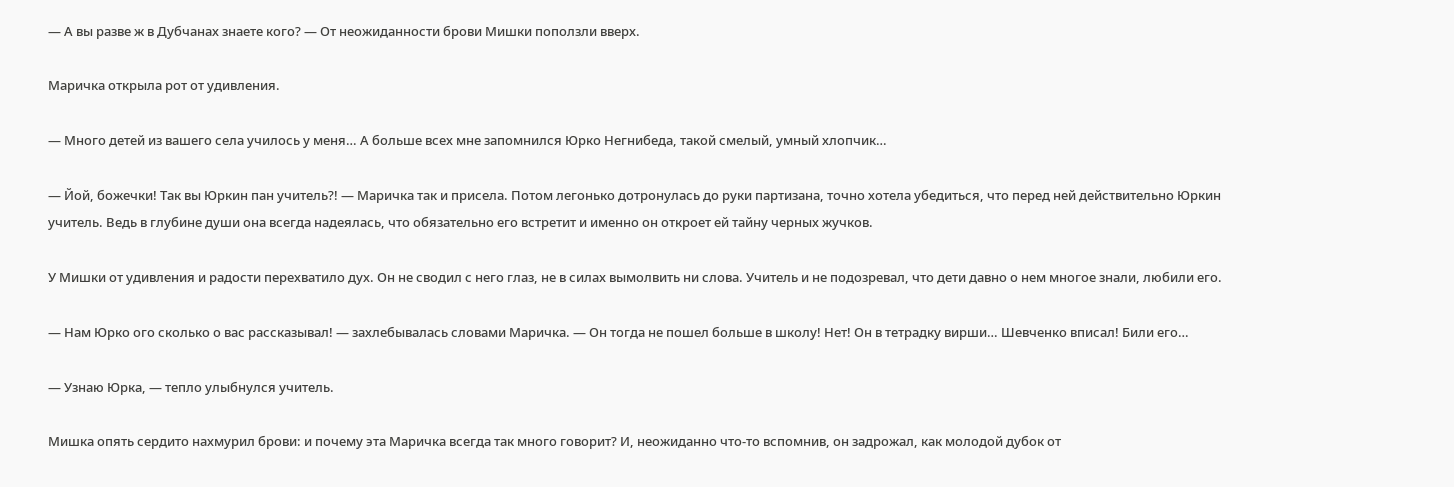— А вы разве ж в Дубчанах знаете кого? — От неожиданности брови Мишки поползли вверх.

Маричка открыла рот от удивления.

— Много детей из вашего села училось у меня… А больше всех мне запомнился Юрко Негнибеда, такой смелый, умный хлопчик…

— Йой, божечки! Так вы Юркин пан учитель?! — Маричка так и присела. Потом легонько дотронулась до руки партизана, точно хотела убедиться, что перед ней действительно Юркин учитель. Ведь в глубине души она всегда надеялась, что обязательно его встретит и именно он откроет ей тайну черных жучков.

У Мишки от удивления и радости перехватило дух. Он не сводил с него глаз, не в силах вымолвить ни слова. Учитель и не подозревал, что дети давно о нем многое знали, любили его.

— Нам Юрко ого сколько о вас рассказывал! — захлебывалась словами Маричка. — Он тогда не пошел больше в школу! Нет! Он в тетрадку вирши… Шевченко вписал! Били его…

— Узнаю Юрка, — тепло улыбнулся учитель.

Мишка опять сердито нахмурил брови: и почему эта Маричка всегда так много говорит? И, неожиданно что-то вспомнив, он задрожал, как молодой дубок от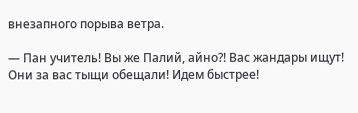внезапного порыва ветра.

— Пан учитель! Вы же Палий, айно?! Вас жандары ищут! Они за вас тыщи обещали! Идем быстрее!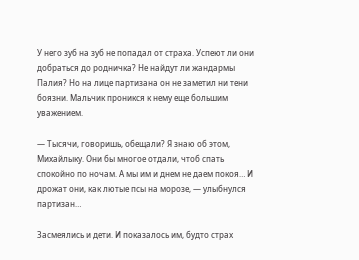У него зуб на зуб не попадал от страха. Успеют ли они добраться до родничка? Не найдут ли жандармы Палия? Но на лице партизана он не заметил ни тени боязни. Мальчик проникся к нему еще большим уважением.

— Тысячи, говоришь, обещали? Я знаю об этом, Михайлыку. Они бы многое отдали, чтоб спать спокойно по ночам. А мы им и днем не даем покоя… И дрожат они, как лютые псы на морозе, — улыбнулся партизан…

Засмеялись и дети. И показалось им, будто страх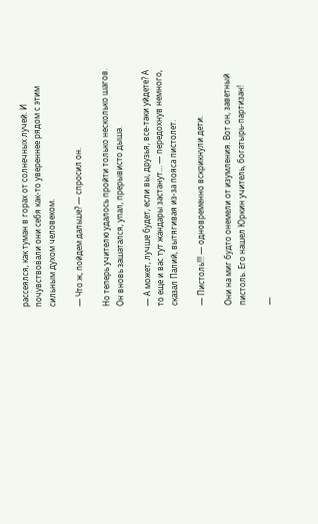рассеялся, как туман в горах от солнечных лучей. И почувствовали они себя как-то увереннее рядом с этим сильным духом человеком.

— Что ж, пойдем дальше? — спросил он.

Но теперь учителю удалось пройти только несколько шагов. Он вновь зашатался, упал, прерывисто дыша.

— А может, лучше будет, если вы, друзья, все-таки уйдете? А то еще и вас тут жандары застанут… — передохнув немного, сказал Палий, вытягивая из-за пояса пистолет.

— Пистоль!!! — одновременно вскрикнули дети.

Они на миг будто онемели от изумления. Вот он, заветный пистоль. Его нашел Юркин учитель, богатырь-партизан!

—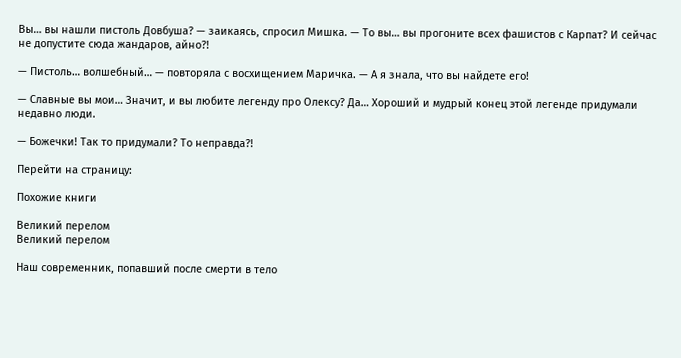Вы… вы нашли пистоль Довбуша? — заикаясь, спросил Мишка. — То вы… вы прогоните всех фашистов с Карпат? И сейчас не допустите сюда жандаров, айно?!

— Пистоль… волшебный… — повторяла с восхищением Маричка. — А я знала, что вы найдете его!

— Славные вы мои… Значит, и вы любите легенду про Олексу? Да… Хороший и мудрый конец этой легенде придумали недавно люди.

— Божечки! Так то придумали? То неправда?!

Перейти на страницу:

Похожие книги

Великий перелом
Великий перелом

Наш современник, попавший после смерти в тело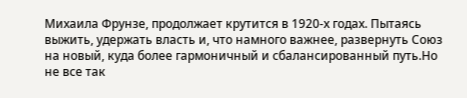Михаила Фрунзе, продолжает крутится в 1920-х годах. Пытаясь выжить, удержать власть и, что намного важнее, развернуть Союз на новый, куда более гармоничный и сбалансированный путь.Но не все так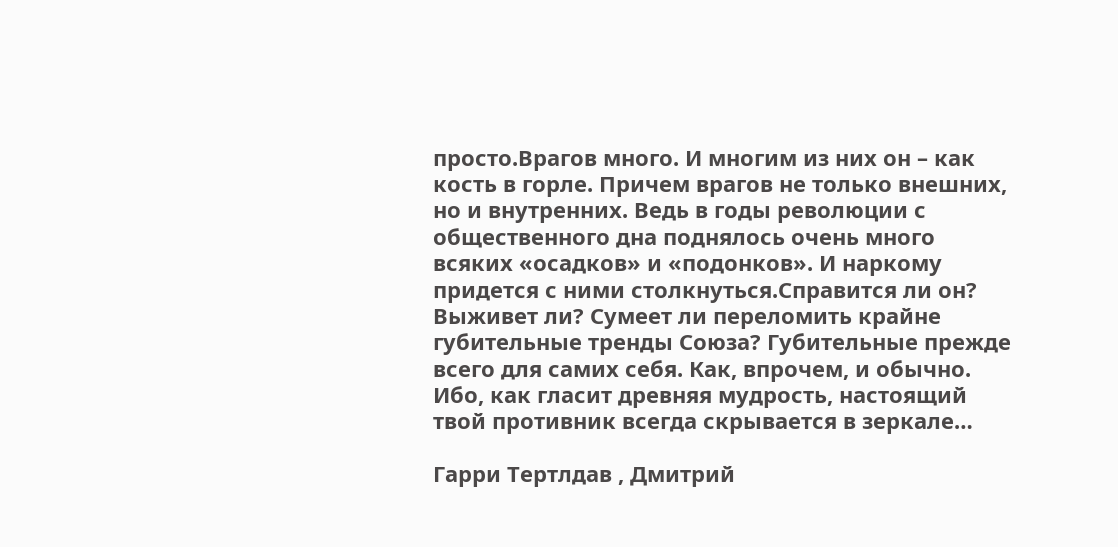просто.Врагов много. И многим из них он – как кость в горле. Причем врагов не только внешних, но и внутренних. Ведь в годы революции с общественного дна поднялось очень много всяких «осадков» и «подонков». И наркому придется с ними столкнуться.Справится ли он? Выживет ли? Сумеет ли переломить крайне губительные тренды Союза? Губительные прежде всего для самих себя. Как, впрочем, и обычно. Ибо, как гласит древняя мудрость, настоящий твой противник всегда скрывается в зеркале…

Гарри Тертлдав , Дмитрий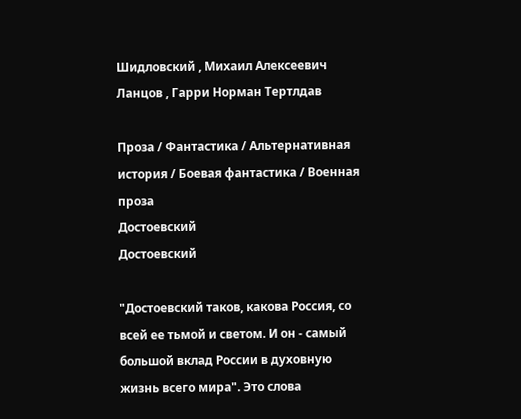Шидловский , Михаил Алексеевич Ланцов , Гарри Норман Тертлдав

Проза / Фантастика / Альтернативная история / Боевая фантастика / Военная проза
Достоевский
Достоевский

"Достоевский таков, какова Россия, со всей ее тьмой и светом. И он - самый большой вклад России в духовную жизнь всего мира". Это слова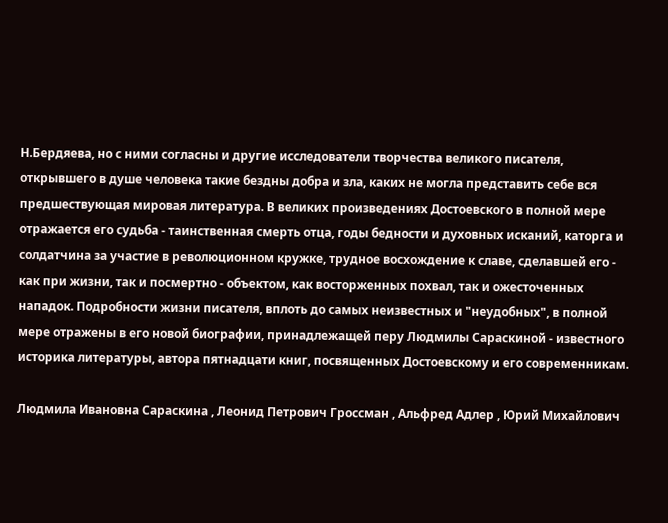Н.Бердяева, но с ними согласны и другие исследователи творчества великого писателя, открывшего в душе человека такие бездны добра и зла, каких не могла представить себе вся предшествующая мировая литература. В великих произведениях Достоевского в полной мере отражается его судьба - таинственная смерть отца, годы бедности и духовных исканий, каторга и солдатчина за участие в революционном кружке, трудное восхождение к славе, сделавшей его - как при жизни, так и посмертно - объектом, как восторженных похвал, так и ожесточенных нападок. Подробности жизни писателя, вплоть до самых неизвестных и "неудобных", в полной мере отражены в его новой биографии, принадлежащей перу Людмилы Сараскиной - известного историка литературы, автора пятнадцати книг, посвященных Достоевскому и его современникам.

Людмила Ивановна Сараскина , Леонид Петрович Гроссман , Альфред Адлер , Юрий Михайлович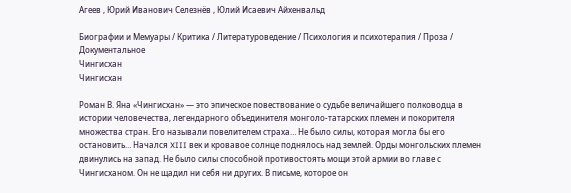Агеев , Юрий Иванович Селезнёв , Юлий Исаевич Айхенвальд

Биографии и Мемуары / Критика / Литературоведение / Психология и психотерапия / Проза / Документальное
Чингисхан
Чингисхан

Роман В. Яна «Чингисхан» — это эпическое повествование о судьбе величайшего полководца в истории человечества, легендарного объединителя монголо-татарских племен и покорителя множества стран. Его называли повелителем страха… Не было силы, которая могла бы его остановить… Начался XIII век и кровавое солнце поднялось над землей. Орды монгольских племен двинулись на запад. Не было силы способной противостоять мощи этой армии во главе с Чингисханом. Он не щадил ни себя ни других. В письме, которое он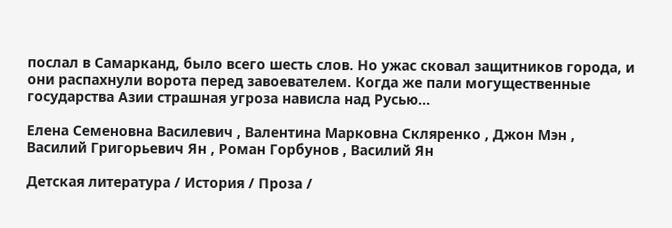послал в Самарканд, было всего шесть слов. Но ужас сковал защитников города, и они распахнули ворота перед завоевателем. Когда же пали могущественные государства Азии страшная угроза нависла над Русью...

Елена Семеновна Василевич , Валентина Марковна Скляренко , Джон Мэн , Василий Григорьевич Ян , Роман Горбунов , Василий Ян

Детская литература / История / Проза /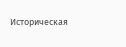Историческая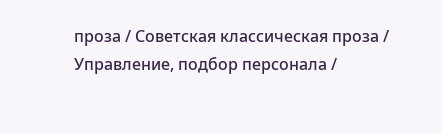проза / Советская классическая проза / Управление, подбор персонала /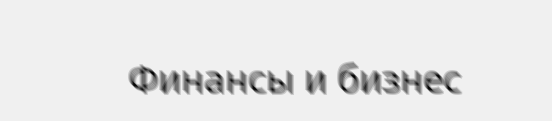Финансы и бизнес